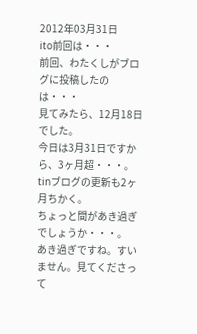2012年03月31日
ito前回は・・・
前回、わたくしがブログに投稿したのは・・・
見てみたら、12月18日でした。
今日は3月31日ですから、3ヶ月超・・・。tinブログの更新も2ヶ月ちかく。
ちょっと間があき過ぎでしょうか・・・。
あき過ぎですね。すいません。見てくださって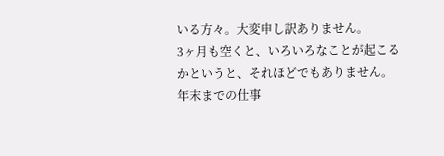いる方々。大変申し訳ありません。
3ヶ月も空くと、いろいろなことが起こるかというと、それほどでもありません。
年末までの仕事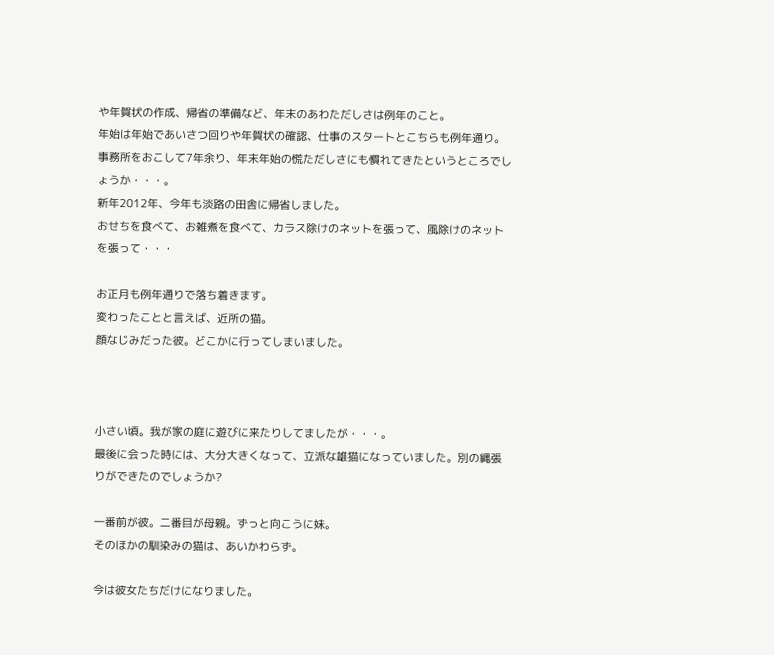や年賀状の作成、帰省の準備など、年末のあわただしさは例年のこと。
年始は年始であいさつ回りや年賀状の確認、仕事のスタートとこちらも例年通り。
事務所をおこして7年余り、年末年始の慌ただしさにも慣れてきたというところでしょうか・・・。
新年2012年、今年も淡路の田舎に帰省しました。
おせちを食べて、お雑煮を食べて、カラス除けのネットを張って、風除けのネットを張って・・・

お正月も例年通りで落ち着きます。
変わったことと言えば、近所の猫。
顔なじみだった彼。どこかに行ってしまいました。



小さい頃。我が家の庭に遊びに来たりしてましたが・・・。
最後に会った時には、大分大きくなって、立派な雄猫になっていました。別の縄張りができたのでしょうか?

一番前が彼。二番目が母親。ずっと向こうに妹。
そのほかの馴染みの猫は、あいかわらず。

今は彼女たちだけになりました。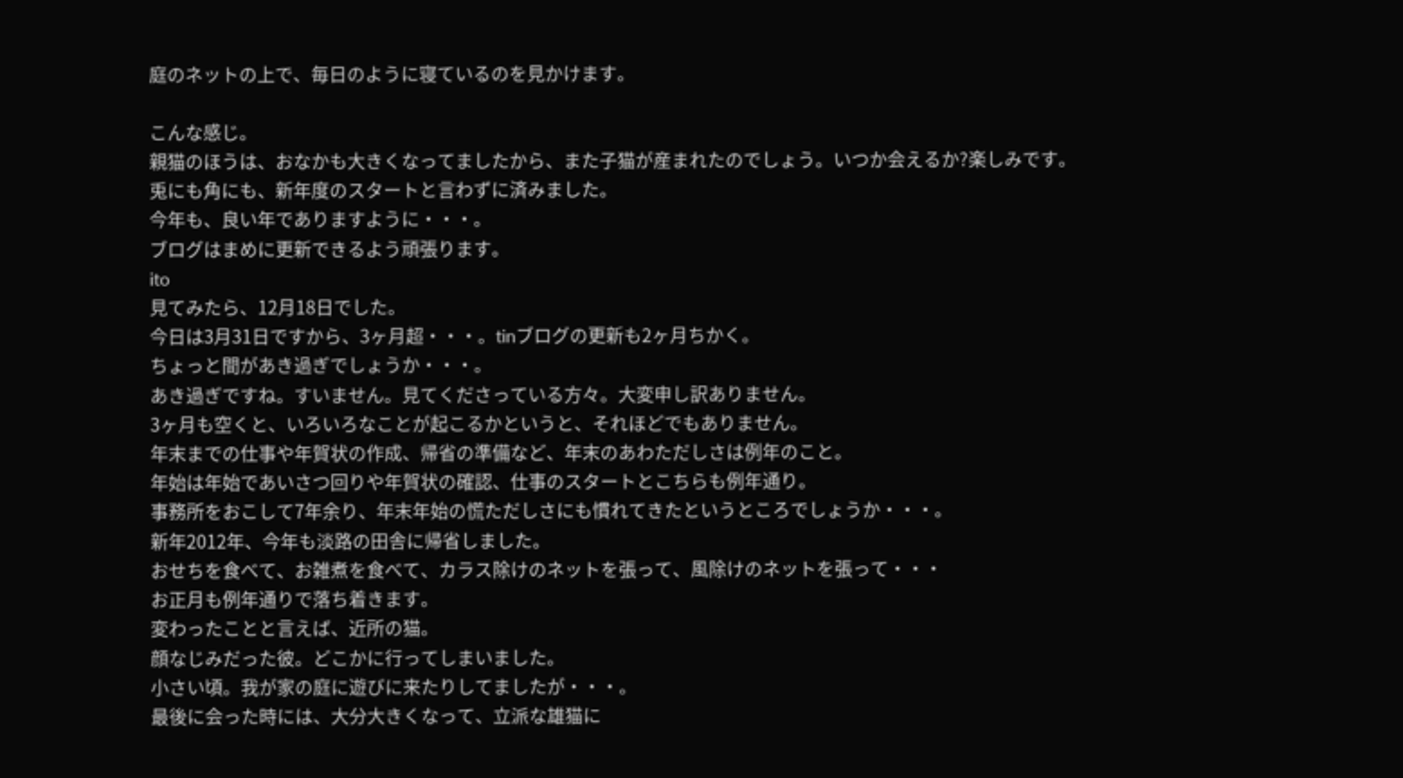庭のネットの上で、毎日のように寝ているのを見かけます。

こんな感じ。
親猫のほうは、おなかも大きくなってましたから、また子猫が産まれたのでしょう。いつか会えるか?楽しみです。
兎にも角にも、新年度のスタートと言わずに済みました。
今年も、良い年でありますように・・・。
ブログはまめに更新できるよう頑張ります。
ito
見てみたら、12月18日でした。
今日は3月31日ですから、3ヶ月超・・・。tinブログの更新も2ヶ月ちかく。
ちょっと間があき過ぎでしょうか・・・。
あき過ぎですね。すいません。見てくださっている方々。大変申し訳ありません。
3ヶ月も空くと、いろいろなことが起こるかというと、それほどでもありません。
年末までの仕事や年賀状の作成、帰省の準備など、年末のあわただしさは例年のこと。
年始は年始であいさつ回りや年賀状の確認、仕事のスタートとこちらも例年通り。
事務所をおこして7年余り、年末年始の慌ただしさにも慣れてきたというところでしょうか・・・。
新年2012年、今年も淡路の田舎に帰省しました。
おせちを食べて、お雑煮を食べて、カラス除けのネットを張って、風除けのネットを張って・・・
お正月も例年通りで落ち着きます。
変わったことと言えば、近所の猫。
顔なじみだった彼。どこかに行ってしまいました。
小さい頃。我が家の庭に遊びに来たりしてましたが・・・。
最後に会った時には、大分大きくなって、立派な雄猫に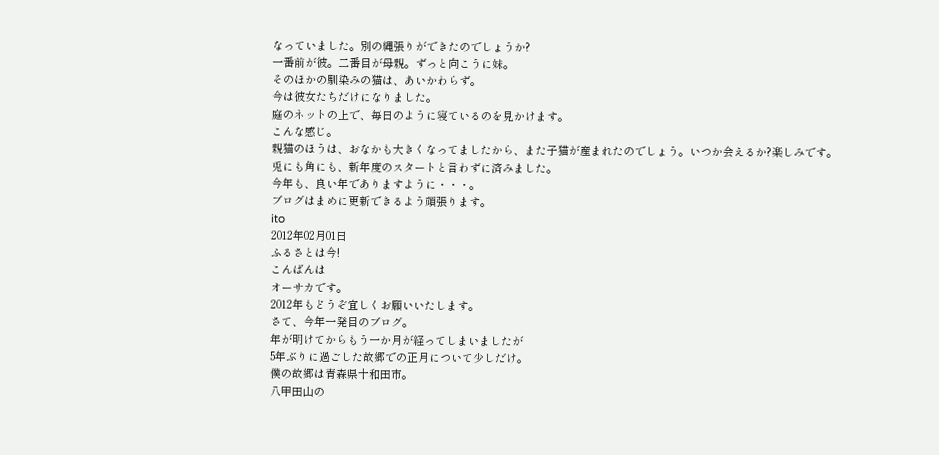なっていました。別の縄張りができたのでしょうか?
一番前が彼。二番目が母親。ずっと向こうに妹。
そのほかの馴染みの猫は、あいかわらず。
今は彼女たちだけになりました。
庭のネットの上で、毎日のように寝ているのを見かけます。
こんな感じ。
親猫のほうは、おなかも大きくなってましたから、また子猫が産まれたのでしょう。いつか会えるか?楽しみです。
兎にも角にも、新年度のスタートと言わずに済みました。
今年も、良い年でありますように・・・。
ブログはまめに更新できるよう頑張ります。
ito
2012年02月01日
ふるさとは今!
こんばんは
オーサカです。
2012年もどうぞ宜しくお願いいたします。
さて、今年一発目のブログ。
年が明けてからもう一か月が経ってしまいましたが
5年ぶりに過ごした故郷での正月について少しだけ。
僕の故郷は青森県十和田市。
八甲田山の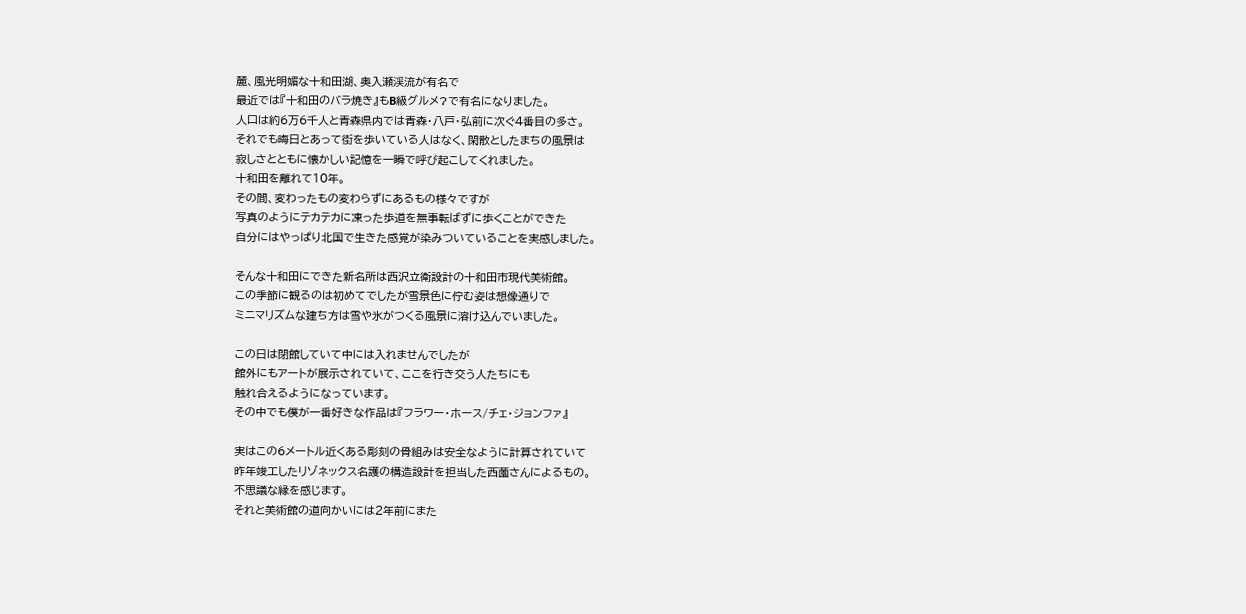麓、風光明媚な十和田湖、奥入瀬渓流が有名で
最近では『十和田のバラ焼き』もB級グルメ?で有名になりました。
人口は約6万6千人と青森県内では青森・八戸・弘前に次ぐ4番目の多さ。
それでも晦日とあって街を歩いている人はなく、閑散としたまちの風景は
寂しさとともに懐かしい記憶を一瞬で呼び起こしてくれました。
十和田を離れて10年。
その間、変わったもの変わらずにあるもの様々ですが
写真のようにテカテカに凍った歩道を無事転ばずに歩くことができた
自分にはやっぱり北国で生きた感覚が染みついていることを実感しました。

そんな十和田にできた新名所は西沢立衛設計の十和田市現代美術館。
この季節に観るのは初めてでしたが雪景色に佇む姿は想像通りで
ミニマリズムな建ち方は雪や氷がつくる風景に溶け込んでいました。

この日は閉館していて中には入れませんでしたが
館外にもアートが展示されていて、ここを行き交う人たちにも
触れ合えるようになっています。
その中でも僕が一番好きな作品は『フラワー・ホース/チェ・ジョンファ』

実はこの6メートル近くある彫刻の骨組みは安全なように計算されていて
昨年竣工したリゾネックス名護の構造設計を担当した西薗さんによるもの。
不思議な縁を感じます。
それと美術館の道向かいには2年前にまた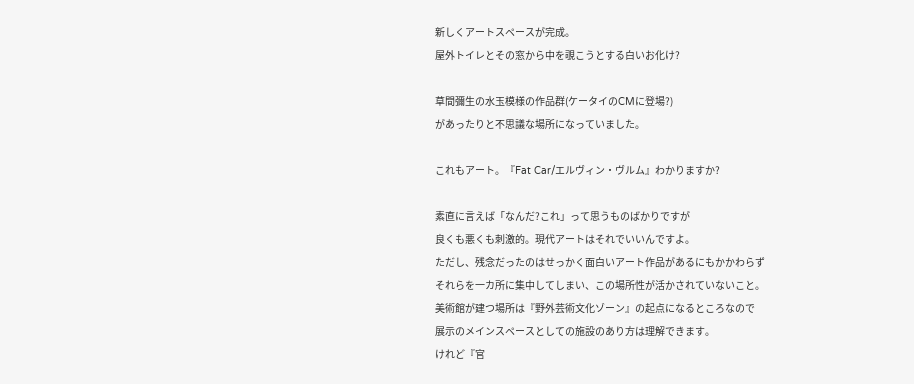新しくアートスペースが完成。
屋外トイレとその窓から中を覗こうとする白いお化け?

草間彌生の水玉模様の作品群(ケータイのCMに登場?)
があったりと不思議な場所になっていました。

これもアート。『Fat Car/エルヴィン・ヴルム』わかりますか?

素直に言えば「なんだ?これ」って思うものばかりですが
良くも悪くも刺激的。現代アートはそれでいいんですよ。
ただし、残念だったのはせっかく面白いアート作品があるにもかかわらず
それらを一カ所に集中してしまい、この場所性が活かされていないこと。
美術館が建つ場所は『野外芸術文化ゾーン』の起点になるところなので
展示のメインスペースとしての施設のあり方は理解できます。
けれど『官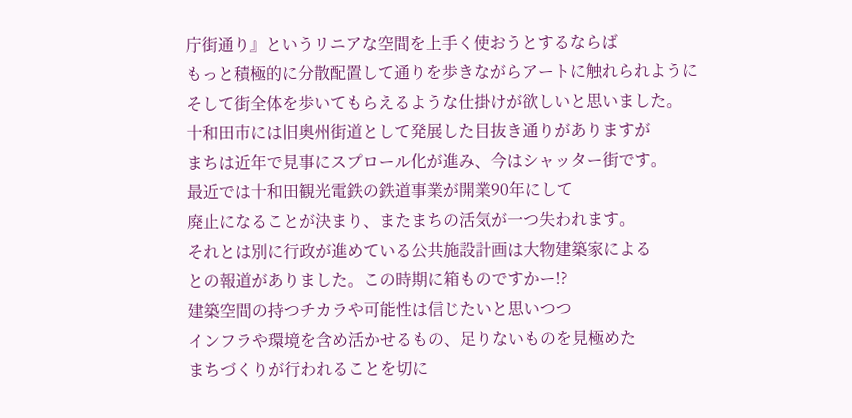庁街通り』というリニアな空間を上手く使おうとするならば
もっと積極的に分散配置して通りを歩きながらアートに触れられように
そして街全体を歩いてもらえるような仕掛けが欲しいと思いました。
十和田市には旧奥州街道として発展した目抜き通りがありますが
まちは近年で見事にスプロール化が進み、今はシャッター街です。
最近では十和田観光電鉄の鉄道事業が開業90年にして
廃止になることが決まり、またまちの活気が一つ失われます。
それとは別に行政が進めている公共施設計画は大物建築家による
との報道がありました。この時期に箱ものですかー!?
建築空間の持つチカラや可能性は信じたいと思いつつ
インフラや環境を含め活かせるもの、足りないものを見極めた
まちづくりが行われることを切に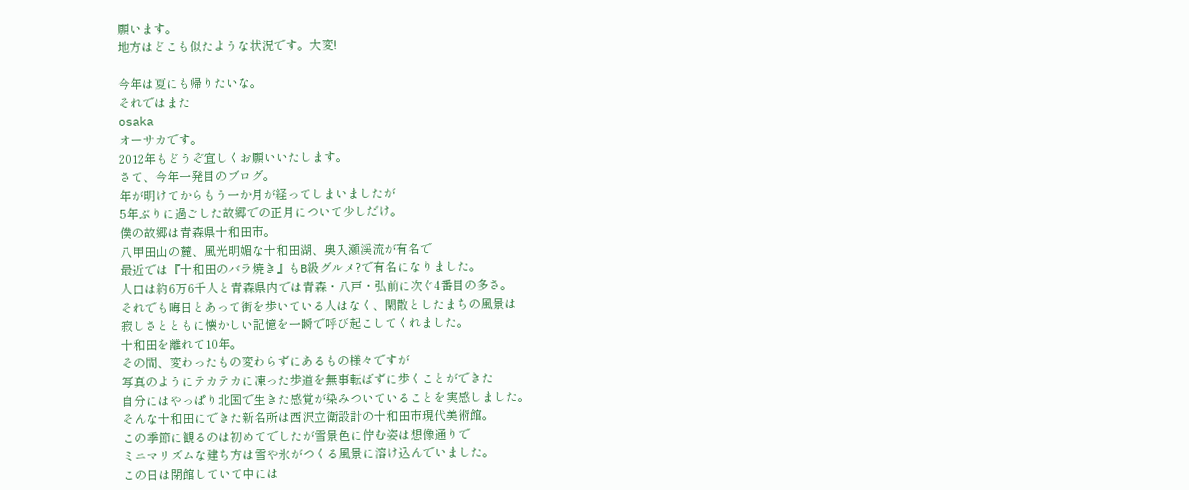願います。
地方はどこも似たような状況です。大変!

今年は夏にも帰りたいな。
それではまた
osaka
オーサカです。
2012年もどうぞ宜しくお願いいたします。
さて、今年一発目のブログ。
年が明けてからもう一か月が経ってしまいましたが
5年ぶりに過ごした故郷での正月について少しだけ。
僕の故郷は青森県十和田市。
八甲田山の麓、風光明媚な十和田湖、奥入瀬渓流が有名で
最近では『十和田のバラ焼き』もB級グルメ?で有名になりました。
人口は約6万6千人と青森県内では青森・八戸・弘前に次ぐ4番目の多さ。
それでも晦日とあって街を歩いている人はなく、閑散としたまちの風景は
寂しさとともに懐かしい記憶を一瞬で呼び起こしてくれました。
十和田を離れて10年。
その間、変わったもの変わらずにあるもの様々ですが
写真のようにテカテカに凍った歩道を無事転ばずに歩くことができた
自分にはやっぱり北国で生きた感覚が染みついていることを実感しました。
そんな十和田にできた新名所は西沢立衛設計の十和田市現代美術館。
この季節に観るのは初めてでしたが雪景色に佇む姿は想像通りで
ミニマリズムな建ち方は雪や氷がつくる風景に溶け込んでいました。
この日は閉館していて中には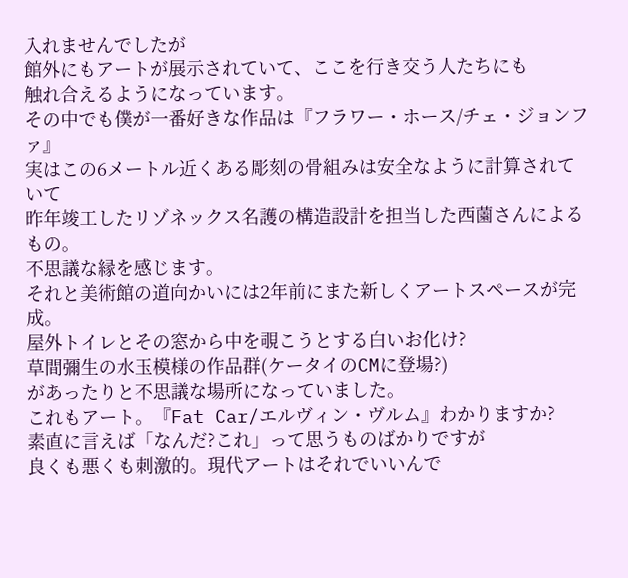入れませんでしたが
館外にもアートが展示されていて、ここを行き交う人たちにも
触れ合えるようになっています。
その中でも僕が一番好きな作品は『フラワー・ホース/チェ・ジョンファ』
実はこの6メートル近くある彫刻の骨組みは安全なように計算されていて
昨年竣工したリゾネックス名護の構造設計を担当した西薗さんによるもの。
不思議な縁を感じます。
それと美術館の道向かいには2年前にまた新しくアートスペースが完成。
屋外トイレとその窓から中を覗こうとする白いお化け?
草間彌生の水玉模様の作品群(ケータイのCMに登場?)
があったりと不思議な場所になっていました。
これもアート。『Fat Car/エルヴィン・ヴルム』わかりますか?
素直に言えば「なんだ?これ」って思うものばかりですが
良くも悪くも刺激的。現代アートはそれでいいんで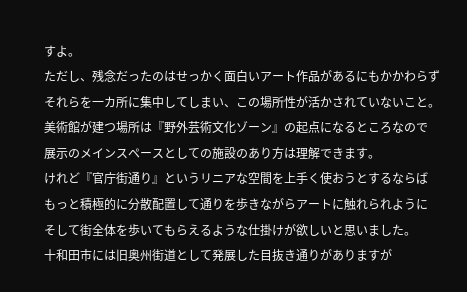すよ。
ただし、残念だったのはせっかく面白いアート作品があるにもかかわらず
それらを一カ所に集中してしまい、この場所性が活かされていないこと。
美術館が建つ場所は『野外芸術文化ゾーン』の起点になるところなので
展示のメインスペースとしての施設のあり方は理解できます。
けれど『官庁街通り』というリニアな空間を上手く使おうとするならば
もっと積極的に分散配置して通りを歩きながらアートに触れられように
そして街全体を歩いてもらえるような仕掛けが欲しいと思いました。
十和田市には旧奥州街道として発展した目抜き通りがありますが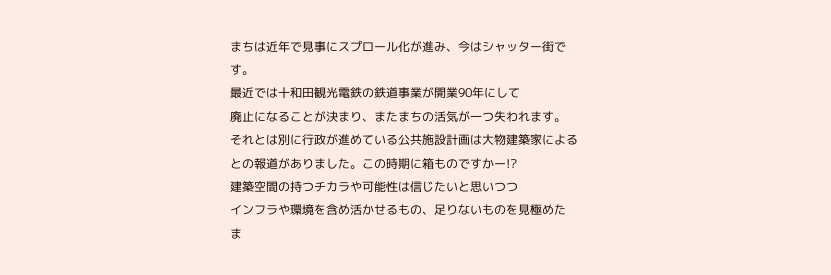まちは近年で見事にスプロール化が進み、今はシャッター街です。
最近では十和田観光電鉄の鉄道事業が開業90年にして
廃止になることが決まり、またまちの活気が一つ失われます。
それとは別に行政が進めている公共施設計画は大物建築家による
との報道がありました。この時期に箱ものですかー!?
建築空間の持つチカラや可能性は信じたいと思いつつ
インフラや環境を含め活かせるもの、足りないものを見極めた
ま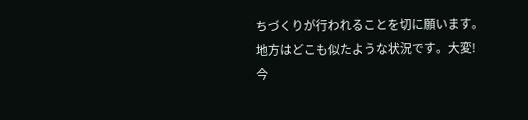ちづくりが行われることを切に願います。
地方はどこも似たような状況です。大変!
今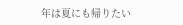年は夏にも帰りたい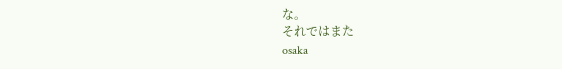な。
それではまた
osaka